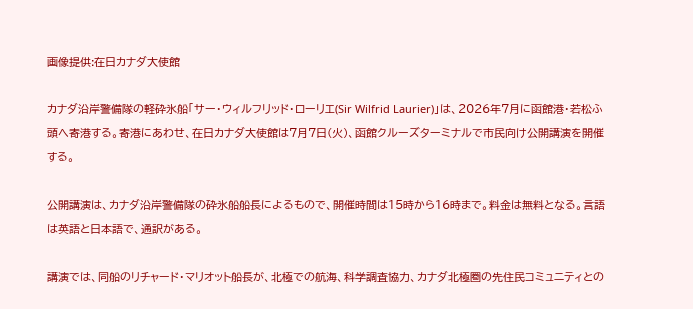画像提供:在日カナダ大使館

カナダ沿岸警備隊の軽砕氷船「サー・ウィルフリッド・ローリエ(Sir Wilfrid Laurier)」は、2026年7月に函館港・若松ふ頭へ寄港する。寄港にあわせ、在日カナダ大使館は7月7日(火)、函館クルーズターミナルで市民向け公開講演を開催する。

公開講演は、カナダ沿岸警備隊の砕氷船船長によるもので、開催時間は15時から16時まで。料金は無料となる。言語は英語と日本語で、通訳がある。

講演では、同船のリチャード・マリオット船長が、北極での航海、科学調査協力、カナダ北極圏の先住民コミュニティとの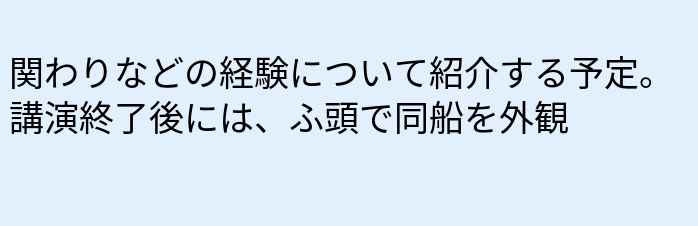関わりなどの経験について紹介する予定。講演終了後には、ふ頭で同船を外観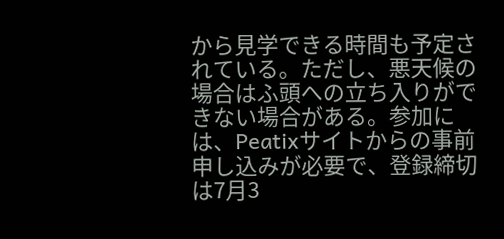から見学できる時間も予定されている。ただし、悪天候の場合はふ頭への立ち入りができない場合がある。参加には、Peatixサイトからの事前申し込みが必要で、登録締切は7月3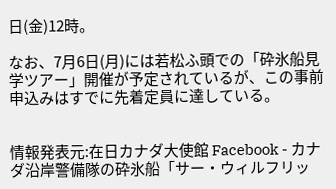日(金)12時。

なお、7月6日(月)には若松ふ頭での「砕氷船見学ツアー」開催が予定されているが、この事前申込みはすでに先着定員に達している。


情報発表元:在日カナダ大使館 Facebook - カナダ沿岸警備隊の砕氷船「サー・ウィルフリッ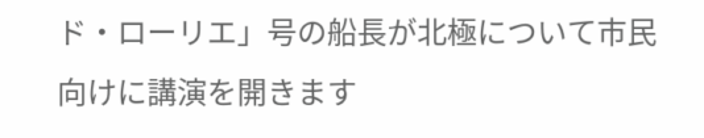ド・ローリエ」号の船長が北極について市民向けに講演を開きます